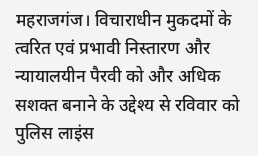महराजगंज। विचाराधीन मुकदमों के त्वरित एवं प्रभावी निस्तारण और न्यायालयीन पैरवी को और अधिक सशक्त बनाने के उद्देश्य से रविवार को पुलिस लाइंस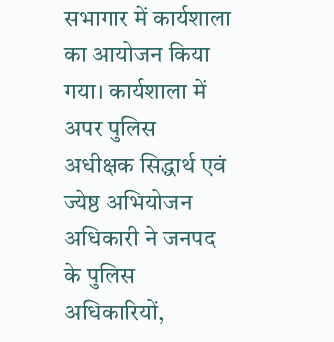सभागार में कार्यशाला का आयोजन किया गया। कार्यशाला में अपर पुलिस अधीक्षक सिद्धार्थ एवं ज्येष्ठ अभियोजन अधिकारी ने जनपद के पुलिस अधिकारियों,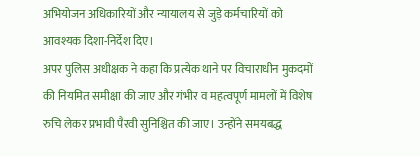अभियोजन अधिकारियों और न्यायालय से जुड़े कर्मचारियों को आवश्यक दिशा-निर्देश दिए।
अपर पुलिस अधीक्षक ने कहा कि प्रत्येक थाने पर विचाराधीन मुकदमों की नियमित समीक्षा की जाए और गंभीर व महत्वपूर्ण मामलों में विशेष रुचि लेकर प्रभावी पैरवी सुनिश्चित की जाए। उन्होंने समयबद्ध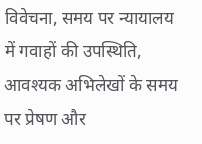विवेचना, समय पर न्यायालय में गवाहों की उपस्थिति, आवश्यक अभिलेखों के समय पर प्रेषण और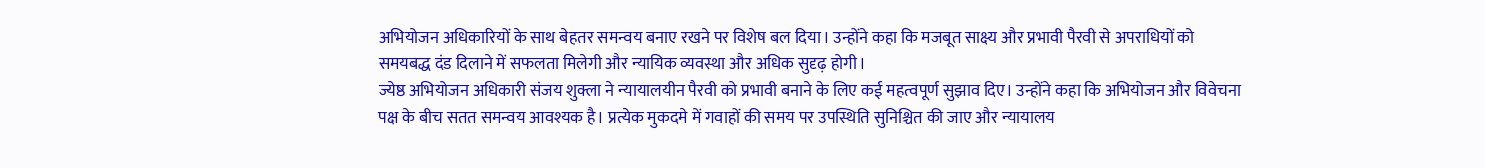अभियोजन अधिकारियों के साथ बेहतर समन्वय बनाए रखने पर विशेष बल दिया। उन्होंने कहा कि मजबूत साक्ष्य और प्रभावी पैरवी से अपराधियों को समयबद्ध दंड दिलाने में सफलता मिलेगी और न्यायिक व्यवस्था और अधिक सुदृढ़ होगी।
ज्येष्ठ अभियोजन अधिकारी संजय शुक्ला ने न्यायालयीन पैरवी को प्रभावी बनाने के लिए कई महत्वपूर्ण सुझाव दिए। उन्होंने कहा कि अभियोजन और विवेचना पक्ष के बीच सतत समन्वय आवश्यक है। प्रत्येक मुकदमे में गवाहों की समय पर उपस्थिति सुनिश्चित की जाए और न्यायालय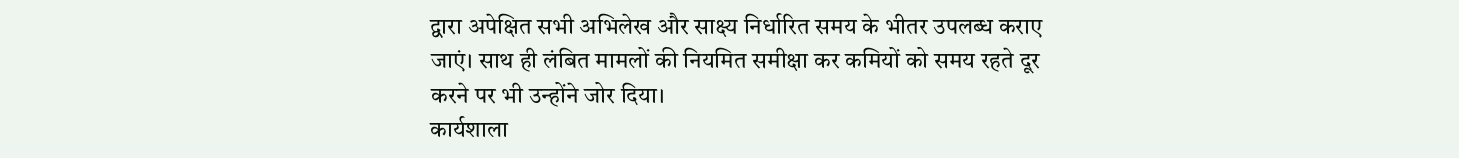द्वारा अपेक्षित सभी अभिलेख और साक्ष्य निर्धारित समय के भीतर उपलब्ध कराए जाएं। साथ ही लंबित मामलों की नियमित समीक्षा कर कमियों को समय रहते दूर करने पर भी उन्होंने जोर दिया।
कार्यशाला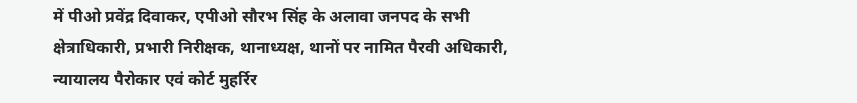में पीओ प्रवेंद्र दिवाकर, एपीओ सौरभ सिंह के अलावा जनपद के सभी क्षेत्राधिकारी, प्रभारी निरीक्षक, थानाध्यक्ष, थानों पर नामित पैरवी अधिकारी, न्यायालय पैरोकार एवं कोर्ट मुहर्रिर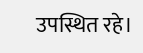उपस्थित रहे।